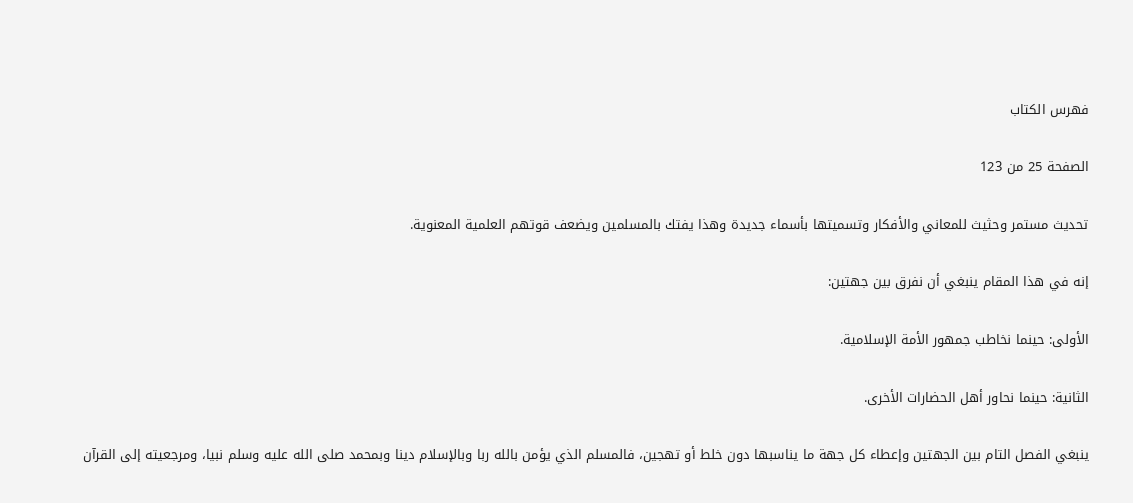فهرس الكتاب

الصفحة 25 من 123

تحديث مستمر وحثيث للمعاني والأفكار وتسميتها بأسماء جديدة وهذا يفتك بالمسلمين ويضعف قوتهم العلمية المعنوية.

إنه في هذا المقام ينبغي أن نفرق بين جهتين:

الأولى: حينما نخاطب جمهور الأمة الإسلامية.

الثانية: حينما نحاور أهل الحضارات الأخرى.

ينبغي الفصل التام بين الجهتين وإعطاء كل جهة ما يناسبها دون خلط أو تهجين، فالمسلم الذي يؤمن بالله ربا وبالإسلام دينا وبمحمد صلى الله عليه وسلم نبيا، ومرجعيته إلى القرآن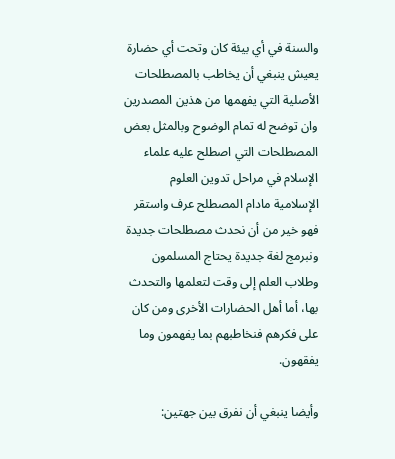والسنة في أي بيئة كان وتحت أي حضارة يعيش ينبغي أن يخاطب بالمصطلحات الأصلية التي يفهمها من هذين المصدرين وان توضح له تمام الوضوح وبالمثل بعض المصطلحات التي اصطلح عليه علماء الإسلام في مراحل تدوين العلوم الإسلامية مادام المصطلح عرف واستقر فهو خير من أن نحدث مصطلحات جديدة ونبرمج لغة جديدة يحتاج المسلمون وطلاب العلم إلى وقت لتعلمها والتحدث بها، أما أهل الحضارات الأخرى ومن كان على فكرهم فنخاطبهم بما يفهمون وما يفقهون.

وأيضا ينبغي أن نفرق بين جهتين: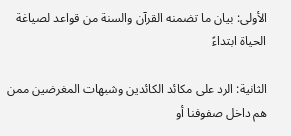الأولى: بيان ما تضمنه القرآن والسنة من قواعد لصياغة الحياة ابتداءً

الثانية: الرد على مكائد الكائدين وشبهات المغرضين ممن هم داخل صفوفنا أو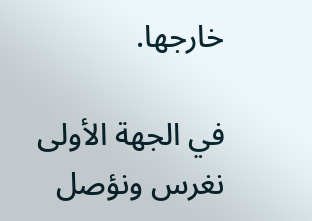خارجها.

في الجهة الأولى نغرس ونؤصل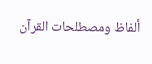ألفاظ ومصطلحات القرآن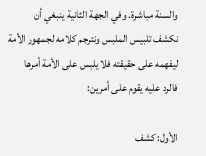والسنة مباشرة. وفي الجهة الثانية ينبغي أن نكشف تلبيس الملبس ونترجم كلامه لجمهور الأمة ليفهمه على حقيقته فلا يلبس على الأمة أمرها فالرد عليه يقوم على أمرين:

الأول: كشف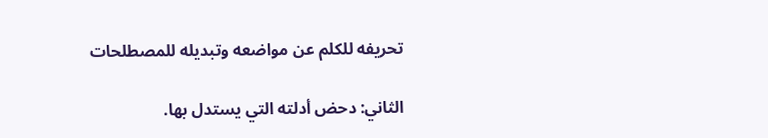تحريفه للكلم عن مواضعه وتبديله للمصطلحات

الثاني: دحض أدلته التي يستدل بها.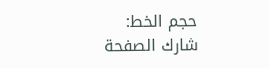حجم الخط:
شارك الصفحة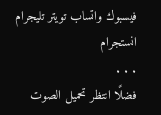فيسبوك واتساب تويتر تليجرام انستجرام
. . .
فضلًا انتظر تحميل الصوت